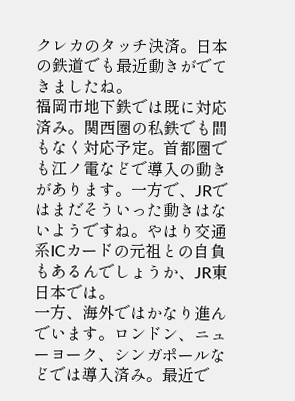クレカのタッチ決済。日本の鉄道でも最近動きがでてきましたね。
福岡市地下鉄では既に対応済み。関西圏の私鉄でも間もなく対応予定。首都圏でも江ノ電などで導入の動きがあります。一方で、JRではまだそういった動きはないようですね。やはり交通系ICカードの元祖との自負もあるんでしょうか、JR東日本では。
一方、海外ではかなり進んでいます。ロンドン、ニューヨーク、シンガポールなどでは導入済み。最近で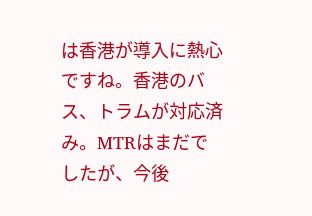は香港が導入に熱心ですね。香港のバス、トラムが対応済み。MTRはまだでしたが、今後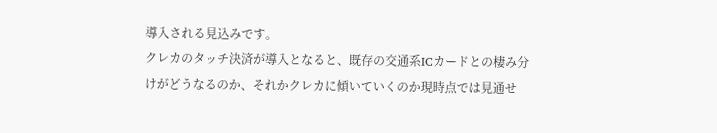導入される見込みです。
クレカのタッチ決済が導入となると、既存の交通系ICカードとの棲み分けがどうなるのか、それかクレカに傾いていくのか現時点では見通せ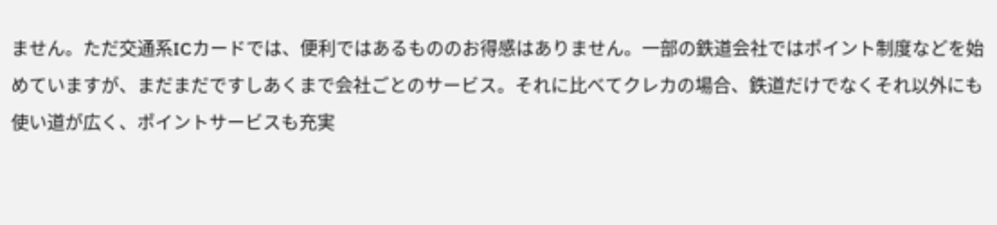ません。ただ交通系ICカードでは、便利ではあるもののお得感はありません。一部の鉄道会社ではポイント制度などを始めていますが、まだまだですしあくまで会社ごとのサービス。それに比べてクレカの場合、鉄道だけでなくそれ以外にも使い道が広く、ポイントサービスも充実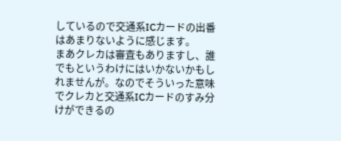しているので交通系ICカードの出番はあまりないように感じます。
まあクレカは審査もありますし、誰でもというわけにはいかないかもしれませんが。なのでそういった意味でクレカと交通系ICカードのすみ分けができるの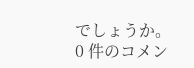でしょうか。
0 件のコメン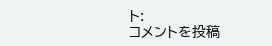ト:
コメントを投稿